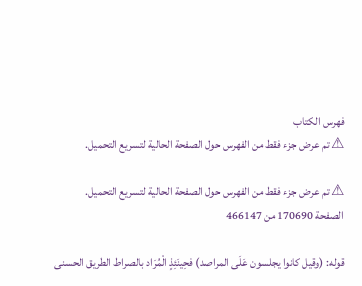فهرس الكتاب
⚠ تم عرض جزء فقط من الفهرس حول الصفحة الحالية لتسريع التحميل.

⚠ تم عرض جزء فقط من الفهرس حول الصفحة الحالية لتسريع التحميل.
الصفحة 170690 من 466147

قوله: (وقيل كانوا يجلسون عَلَى المراصد) فحِينَئِذٍ الْمُرَاد بالصراط الطريق الحسنى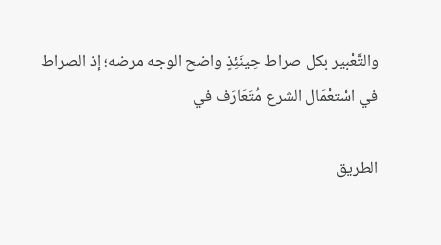والتَّعْبير بكل صراط حِينَئِذٍ واضح الوجه مرضه؛ إذ الصراط في اسْتعْمَال الشرع مُتَعَارَف في

الطريق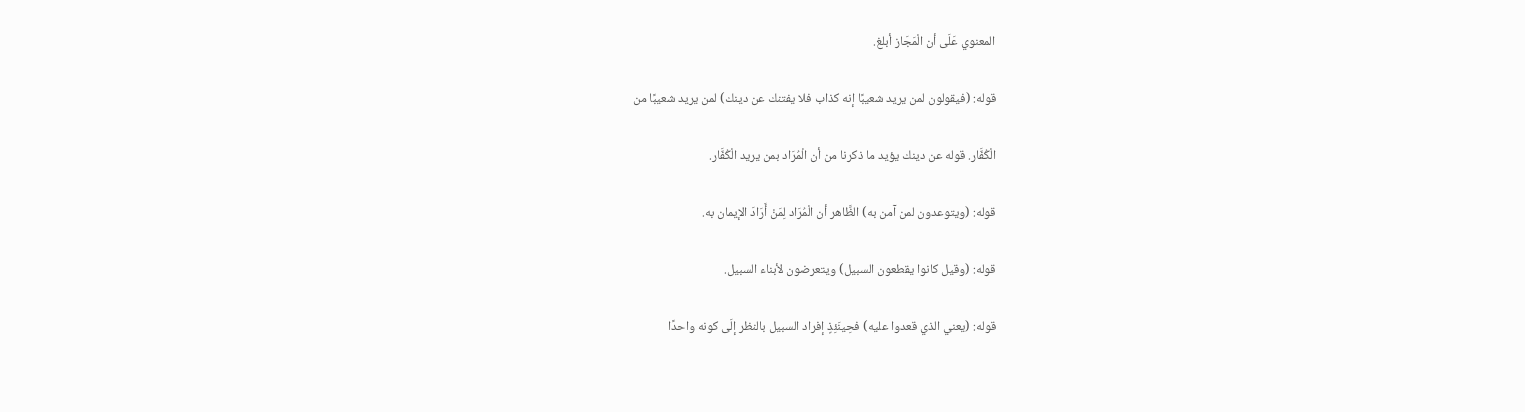المعنوي عَلَى أن الْمَجَاز أبلغ.

قوله: (فيقولون لمن يريد شعيبًا إنه كذاب فلا يفتنك عن دينك) لمن يريد شعيبًا من

الْكُفَّار. قوله عن دينك يؤيد ما ذكرنا من أن الْمُرَاد بمن يريد الْكُفَّار.

قوله: (ويتوعدون لمن آمن به) الظَّاهر أن الْمُرَاد لِمَنْ أَرَادَ الإيمان به.

قوله: (وقيل كانوا يقطعون السبيل) ويتعرضون لأبناء السبيل.

قوله: (يعني الذي قعدوا عليه) فحِينَئِذٍ إفراد السبيل بالنظر إلَى كونه واحدًا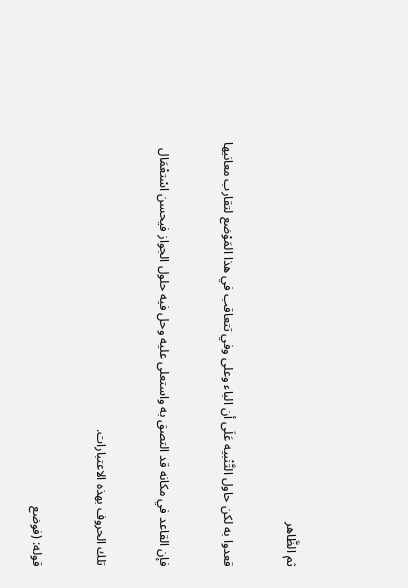ثم الظَّاهر

قعدوا به لكن حاول التَّنْبيه عَلَى أن الباء وعلى وفي تتعاقب في هذا المَوْضع لتقارب معانيها

فإن القاعد في مكانه قد التصق به واستعلى عليه وحل فيه حلول الجواز فيحسن اسْتعْمَال

تلك الحروف بهذه الاعتبارات.

قوله: (فوضع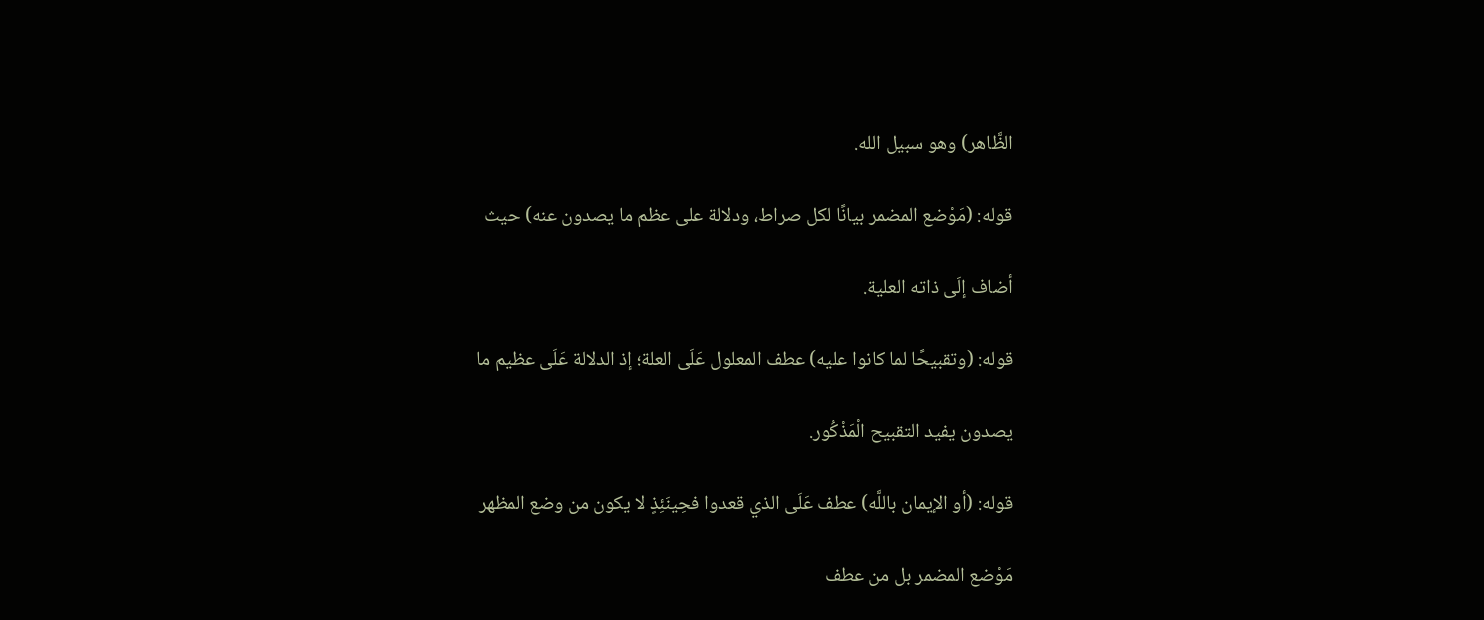الظَّاهر) وهو سبيل الله.

قوله: (مَوْضع المضمر بيانًا لكل صراط، ودلالة على عظم ما يصدون عنه) حيث

أضاف إلَى ذاته العلية.

قوله: (وتقبيحًا لما كانوا عليه) عطف المعلول عَلَى العلة؛ إذ الدلالة عَلَى عظيم ما

يصدون يفيد التقبيح الْمَذْكُور.

قوله: (أو الإيمان باللَّه) عطف عَلَى الذي قعدوا فحِينَئِذٍ لا يكون من وضع المظهر

مَوْضع المضمر بل من عطف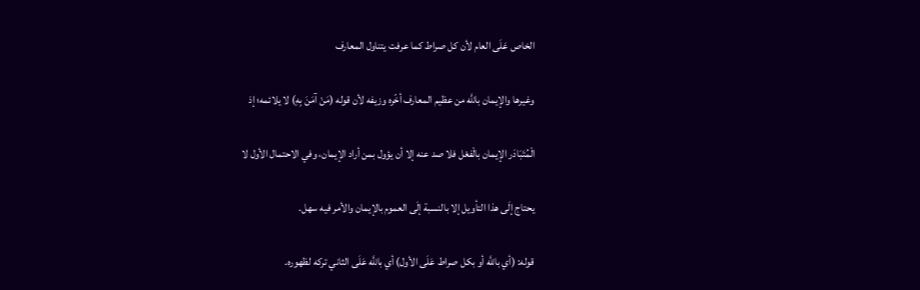الخاص عَلَى العام لأن كل صراط كما عرفت يتناول المعارف

وغيرها والإيمان باللَّه من عظيم المعارف أخّره وزيفه لأن قوله (مَنْ آمَنَ بِهِ) لا يلائمه؛ إذ

الْمُتَبَادَر الإيمان بالْفعْل فلا صد عنه إلا أن يؤول بمن أراد الإيمان، وفي الاحتمال الأول لا

يحتاج إلَى هذا التأويل إلا بالنسبة إلَى العموم بالإيمان والأمر فيه سهل.

قوله: (أي باللَّه أو بكل صراط عَلَى الأول) أي باللَّه عَلَى الثاني تركه لظهوره.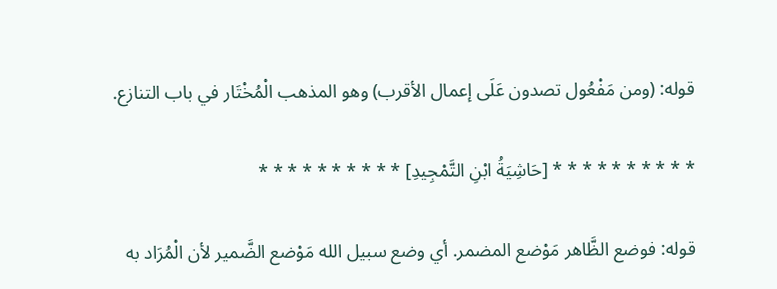قوله: (ومن مَفْعُول تصدون عَلَى إعمال الأقرب) وهو المذهب الْمُخْتَار في باب التنازع.

* * * * * * * * * * [حَاشِيَةُ ابْنِ التَّمْجِيدِ] * * * * * * * * * *

قوله: فوضع الظَّاهر مَوْضع المضمر. أي وضع سبيل الله مَوْضع الضَّمير لأن الْمُرَاد به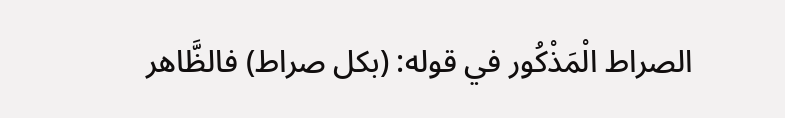الصراط الْمَذْكُور في قوله: (بكل صراط) فالظَّاهر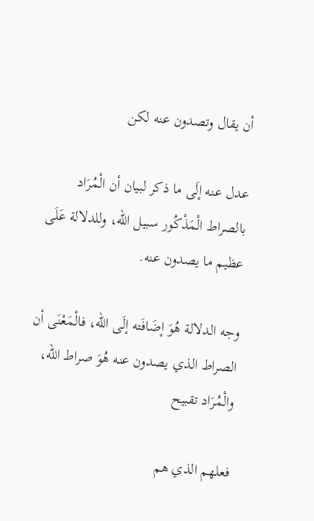أن يقال وتصدون عنه لكن

عدل عنه إلَى ما ذكر لبيان أن الْمُرَاد بالصراط الْمَذْكُور سبيل الله، وللدلالة عَلَى عظيم ما يصدون عنه.

وجه الدلالة هُوَ إضَافَته إلَى الله، فالْمَعْنَى أن الصراط الذي يصدون عنه هُوَ صراط الله، والْمُرَاد تقبيح

فعلهم الذي هم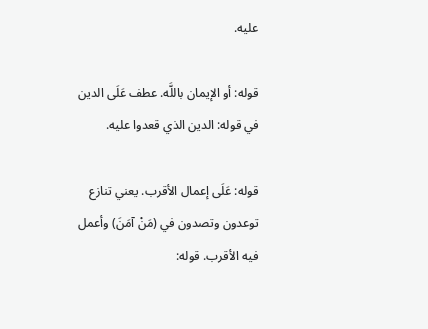عليه.

قوله: أو الإيمان باللَّه. عطف عَلَى الدين في قوله: الدين الذي قعدوا عليه.

قوله: عَلَى إعمال الأقرب. يعني تنازع توعدون وتصدون في (مَنْ آمَنَ) وأعمل فيه الأقرب. قوله: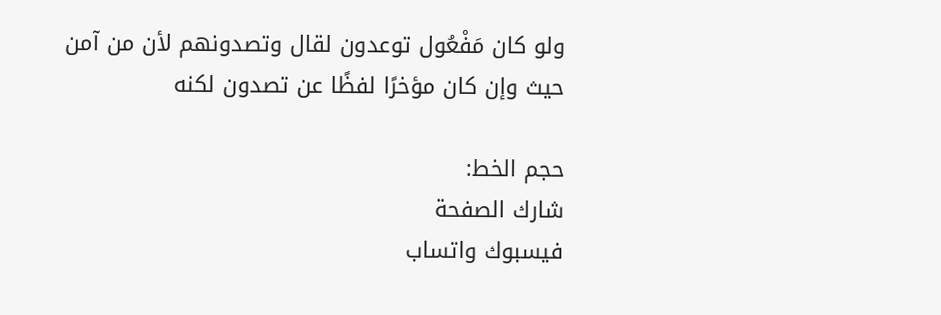ولو كان مَفْعُول توعدون لقال وتصدونهم لأن من آمن حيث وإن كان مؤخرًا لفظًا عن تصدون لكنه

حجم الخط:
شارك الصفحة
فيسبوك واتساب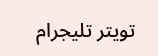تويتر تليجرام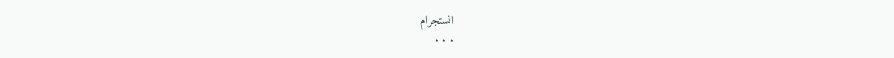انستجرام
. . .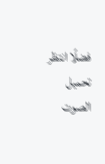فضلًا انتظر تحميل الصوت